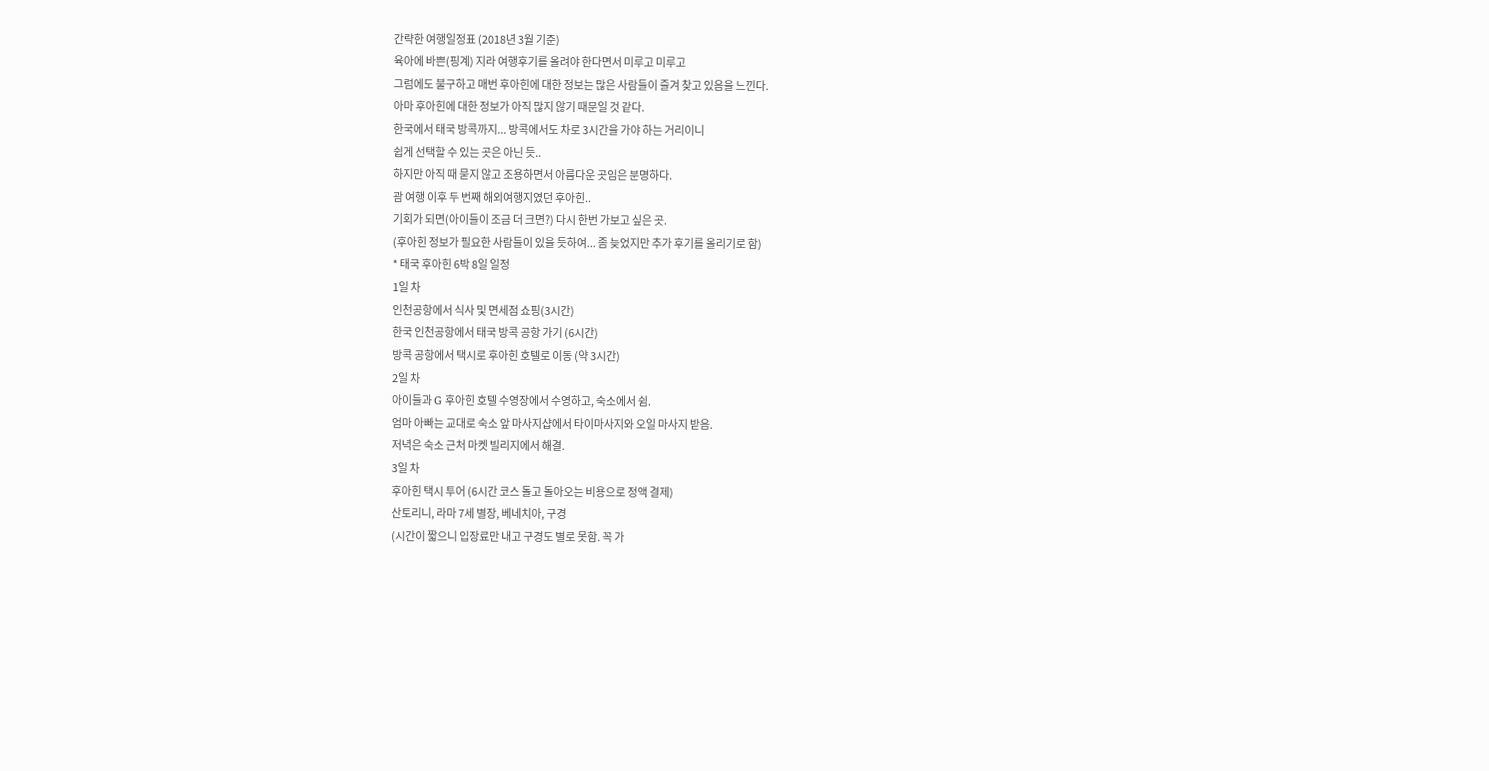간략한 여행일정표 (2018년 3월 기준)
육아에 바쁜(핑계) 지라 여행후기를 올려야 한다면서 미루고 미루고
그럼에도 불구하고 매번 후아힌에 대한 정보는 많은 사람들이 즐겨 찾고 있음을 느낀다.
아마 후아힌에 대한 정보가 아직 많지 않기 때문일 것 같다.
한국에서 태국 방콕까지... 방콕에서도 차로 3시간을 가야 하는 거리이니
쉽게 선택할 수 있는 곳은 아닌 듯..
하지만 아직 때 묻지 않고 조용하면서 아름다운 곳임은 분명하다.
괌 여행 이후 두 번째 해외여행지였던 후아힌..
기회가 되면(아이들이 조금 더 크면?) 다시 한번 가보고 싶은 곳.
(후아힌 정보가 필요한 사람들이 있을 듯하여... 좀 늦었지만 추가 후기를 올리기로 함)
* 태국 후아힌 6박 8일 일정
1일 차
인천공항에서 식사 및 면세점 쇼핑(3시간)
한국 인천공항에서 태국 방콕 공항 가기 (6시간)
방콕 공항에서 택시로 후아힌 호텔로 이동 (약 3시간)
2일 차
아이들과 G 후아힌 호텔 수영장에서 수영하고, 숙소에서 쉼.
엄마 아빠는 교대로 숙소 앞 마사지샵에서 타이마사지와 오일 마사지 받음.
저녁은 숙소 근처 마켓 빌리지에서 해결.
3일 차
후아힌 택시 투어 (6시간 코스 돌고 돌아오는 비용으로 정액 결제)
산토리니, 라마 7세 별장, 베네치아, 구경
(시간이 짧으니 입장료만 내고 구경도 별로 못함. 꼭 가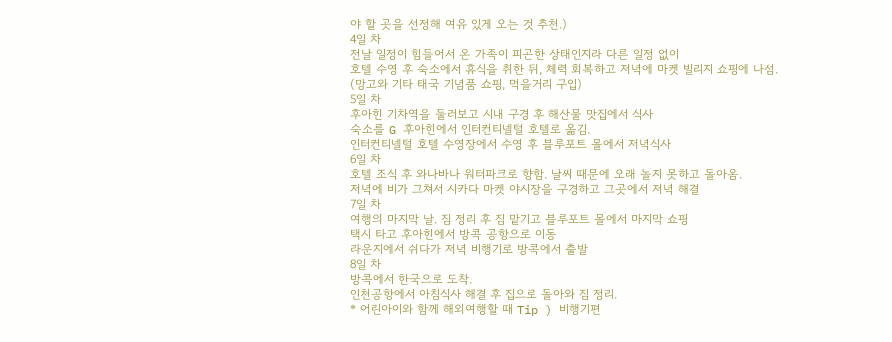야 할 곳을 선정해 여유 있게 오는 것 추천.)
4일 차
전날 일정이 힘들어서 온 가족이 피곤한 상태인지라 다른 일정 없이
호텔 수영 후 숙소에서 휴식을 취한 뒤, 체력 회복하고 저녁에 마켓 빌리지 쇼핑에 나섬.
(망고와 기타 태국 기념품 쇼핑, 먹을거리 구입)
5일 차
후아힌 기차역을 둘러보고 시내 구경 후 해산물 맛집에서 식사
숙소를 G 후아힌에서 인터컨티넬털 호텔로 옮김.
인터컨티넬털 호텔 수영장에서 수영 후 블루포트 몰에서 저녁식사
6일 차
호텔 조식 후 와나바나 워터파크로 향함. 날씨 때문에 오래 놀지 못하고 돌아옴.
저녁에 비가 그쳐서 시카다 마켓 야시장을 구경하고 그곳에서 저녁 해결
7일 차
여행의 마지막 날. 짐 정리 후 짐 맡기고 블루포트 몰에서 마지막 쇼핑
택시 타고 후아힌에서 방콕 공항으로 이동
라운지에서 쉬다가 저녁 비행기로 방콕에서 출발
8일 차
방콕에서 한국으로 도착.
인천공항에서 아침식사 해결 후 집으로 돌아와 짐 정리.
* 어린아이와 함께 해외여행할 때 Tip ) 비행기편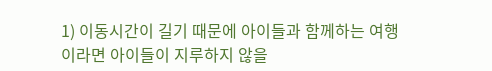1) 이동시간이 길기 때문에 아이들과 함께하는 여행이라면 아이들이 지루하지 않을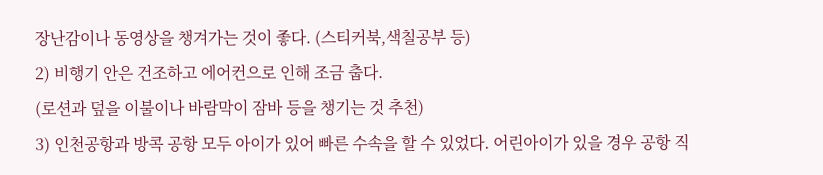장난감이나 동영상을 챙겨가는 것이 좋다. (스티커북,색칠공부 등)
2) 비행기 안은 건조하고 에어컨으로 인해 조금 춥다.
(로션과 덮을 이불이나 바람막이 잠바 등을 챙기는 것 추천)
3) 인천공항과 방콕 공항 모두 아이가 있어 빠른 수속을 할 수 있었다. 어린아이가 있을 경우 공항 직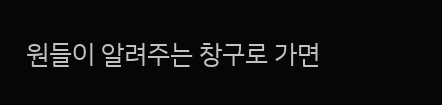원들이 알려주는 창구로 가면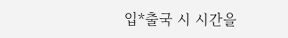입*출국 시 시간을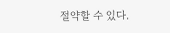절약할 수 있다.